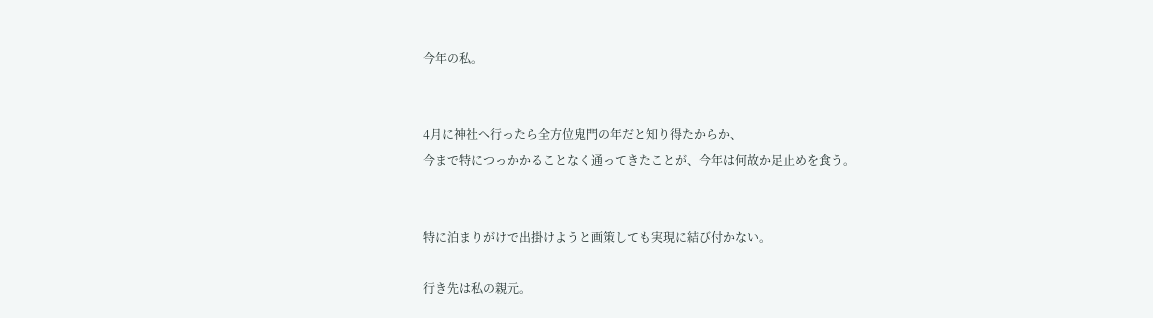今年の私。


4月に神社へ行ったら全方位鬼門の年だと知り得たからか、
今まで特につっかかることなく通ってきたことが、今年は何故か足止めを食う。


特に泊まりがけで出掛けようと画策しても実現に結び付かない。

行き先は私の親元。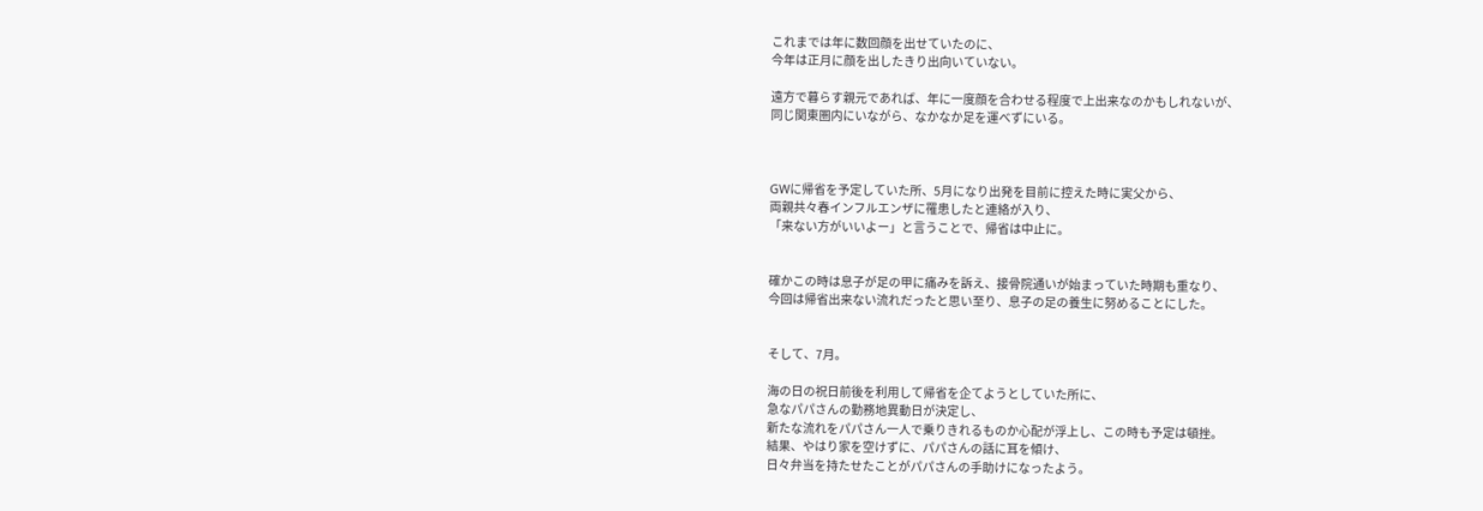これまでは年に数回顔を出せていたのに、
今年は正月に顔を出したきり出向いていない。

遠方で暮らす親元であれば、年に一度顔を合わせる程度で上出来なのかもしれないが、
同じ関東圏内にいながら、なかなか足を運べずにいる。



GWに帰省を予定していた所、5月になり出発を目前に控えた時に実父から、
両親共々春インフルエンザに罹患したと連絡が入り、
「来ない方がいいよー」と言うことで、帰省は中止に。


確かこの時は息子が足の甲に痛みを訴え、接骨院通いが始まっていた時期も重なり、
今回は帰省出来ない流れだったと思い至り、息子の足の養生に努めることにした。


そして、7月。

海の日の祝日前後を利用して帰省を企てようとしていた所に、
急なパパさんの勤務地異動日が決定し、
新たな流れをパパさん一人で乗りきれるものか心配が浮上し、この時も予定は頓挫。
結果、やはり家を空けずに、パパさんの話に耳を傾け、
日々弁当を持たせたことがパパさんの手助けになったよう。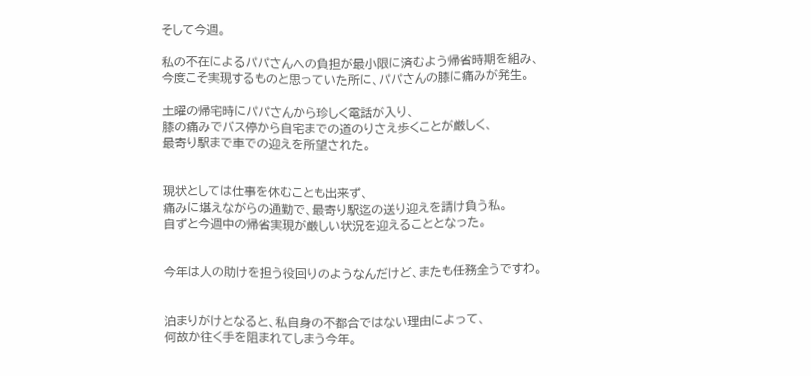そして今週。

私の不在によるパパさんへの負担が最小限に済むよう帰省時期を組み、
今度こそ実現するものと思っていた所に、パパさんの膝に痛みが発生。

土曜の帰宅時にパパさんから珍しく電話が入り、
膝の痛みでバス停から自宅までの道のりさえ歩くことが厳しく、
最寄り駅まで車での迎えを所望された。


現状としては仕事を休むことも出来ず、
痛みに堪えながらの通勤で、最寄り駅迄の送り迎えを請け負う私。
自ずと今週中の帰省実現が厳しい状況を迎えることとなった。


今年は人の助けを担う役回りのようなんだけど、またも任務全うですわ。


泊まりがけとなると、私自身の不都合ではない理由によって、
何故か往く手を阻まれてしまう今年。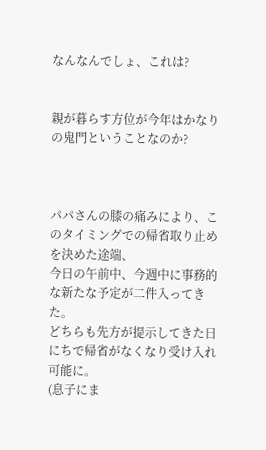なんなんでしょ、これは?


親が暮らす方位が今年はかなりの鬼門ということなのか?



パパさんの膝の痛みにより、このタイミングでの帰省取り止めを決めた途端、
今日の午前中、今週中に事務的な新たな予定が二件入ってきた。
どちらも先方が提示してきた日にちで帰省がなくなり受け入れ可能に。
(息子にま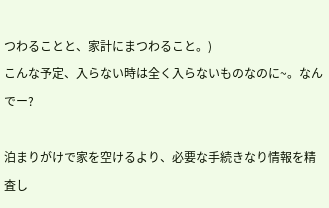つわることと、家計にまつわること。)
こんな予定、入らない時は全く入らないものなのに~。なんでー?

泊まりがけで家を空けるより、必要な手続きなり情報を精査し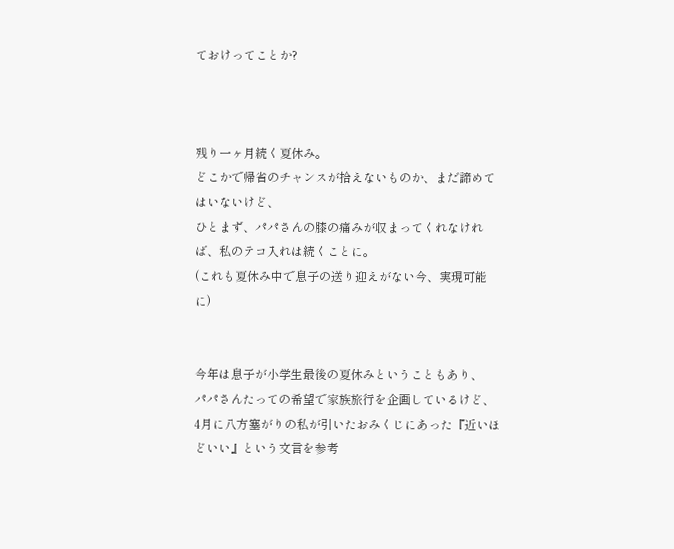ておけってことか?



残り一ヶ月続く夏休み。
どこかで帰省のチャンスが拾えないものか、まだ諦めてはいないけど、
ひとまず、パパさんの膝の痛みが収まってくれなければ、私のテコ入れは続くことに。
(これも夏休み中で息子の送り迎えがない今、実現可能に)


今年は息子が小学生最後の夏休みということもあり、
パパさんたっての希望で家族旅行を企画しているけど、
4月に八方塞がりの私が引いたおみくじにあった『近いほどいい』という文言を参考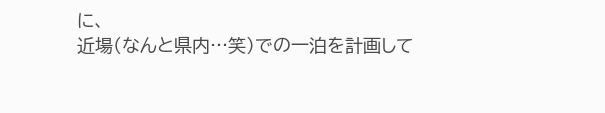に、
近場(なんと県内…笑)での一泊を計画して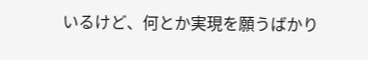いるけど、何とか実現を願うばかり